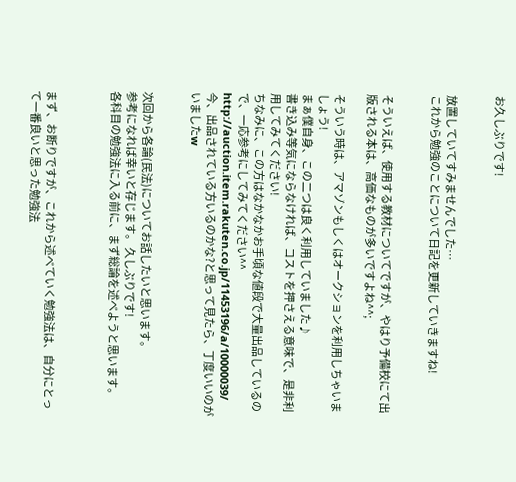お久しぶりです!


放置していてすみませんでした…
これから勉強のことについて日記を更新していきますね!


そういえば、使用する教材についてですが、やはり予備校にて出版される本は、高価なものが多いですよね^^;

そういう時は、アマゾンもしくはオークションを利用しちゃいましょう!
まぁ僕自身、この二つは良く利用していました♪
書き込み等気にならなければ、コストを押さえる意味で、是非利用してみてください!
ちなみに、この方はなかなかお手頃な値段で大量出品しているので、一応参考にしてみてください^^
http://auction.item.rakuten.co.jp/11453196/a/10000039/
今、出品されている方いるのかな?と思って見たら、丁度いいのがいましたw


次回から各論(民法)についてお話したいと思います。
参考になれば幸いと存じます。 久しぶりです!
各科目の勉強法に入る前に、まず総論を述べようと思います。



まず、お断りですが、これから述べていく勉強法は、自分にとって一番良いと思った勉強法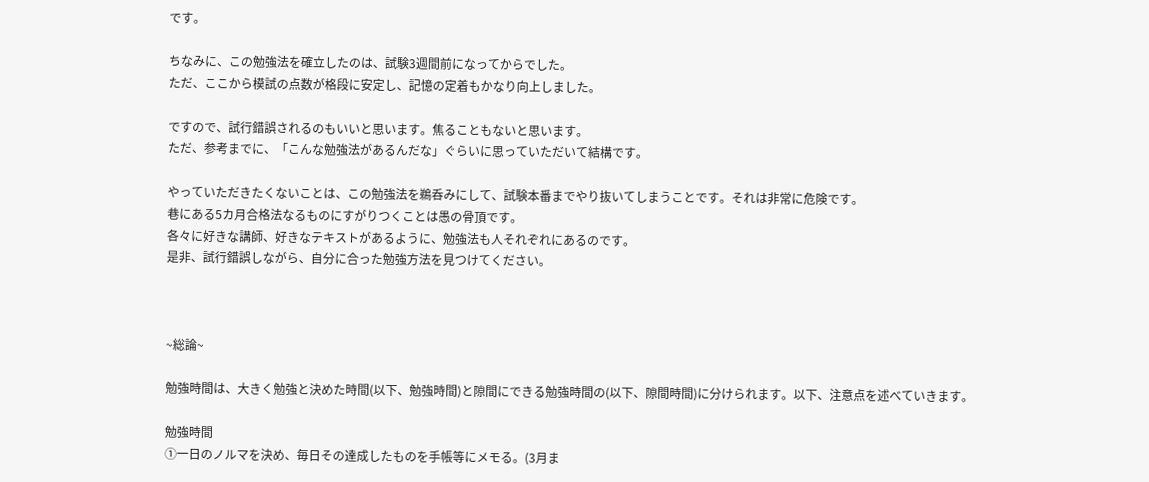です。

ちなみに、この勉強法を確立したのは、試験3週間前になってからでした。
ただ、ここから模試の点数が格段に安定し、記憶の定着もかなり向上しました。

ですので、試行錯誤されるのもいいと思います。焦ることもないと思います。
ただ、参考までに、「こんな勉強法があるんだな」ぐらいに思っていただいて結構です。

やっていただきたくないことは、この勉強法を鵜呑みにして、試験本番までやり抜いてしまうことです。それは非常に危険です。
巷にある5カ月合格法なるものにすがりつくことは愚の骨頂です。
各々に好きな講師、好きなテキストがあるように、勉強法も人それぞれにあるのです。
是非、試行錯誤しながら、自分に合った勉強方法を見つけてください。



~総論~

勉強時間は、大きく勉強と決めた時間(以下、勉強時間)と隙間にできる勉強時間の(以下、隙間時間)に分けられます。以下、注意点を述べていきます。

勉強時間
①一日のノルマを決め、毎日その達成したものを手帳等にメモる。(3月ま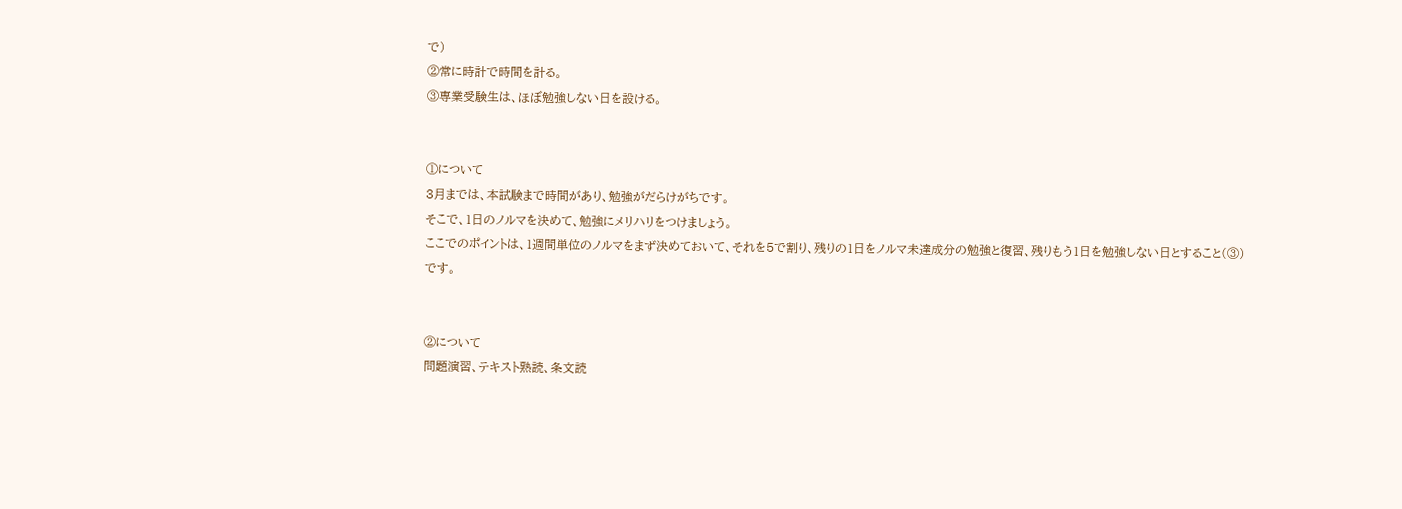で)
②常に時計で時間を計る。
③専業受験生は、ほぼ勉強しない日を設ける。


①について
3月までは、本試験まで時間があり、勉強がだらけがちです。
そこで、1日のノルマを決めて、勉強にメリハリをつけましょう。
ここでのポイントは、1週間単位のノルマをまず決めておいて、それを5で割り、残りの1日をノルマ未達成分の勉強と復習、残りもう1日を勉強しない日とすること(③)です。


②について
問題演習、テキスト熟読、条文読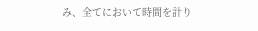み、全てにおいて時間を計り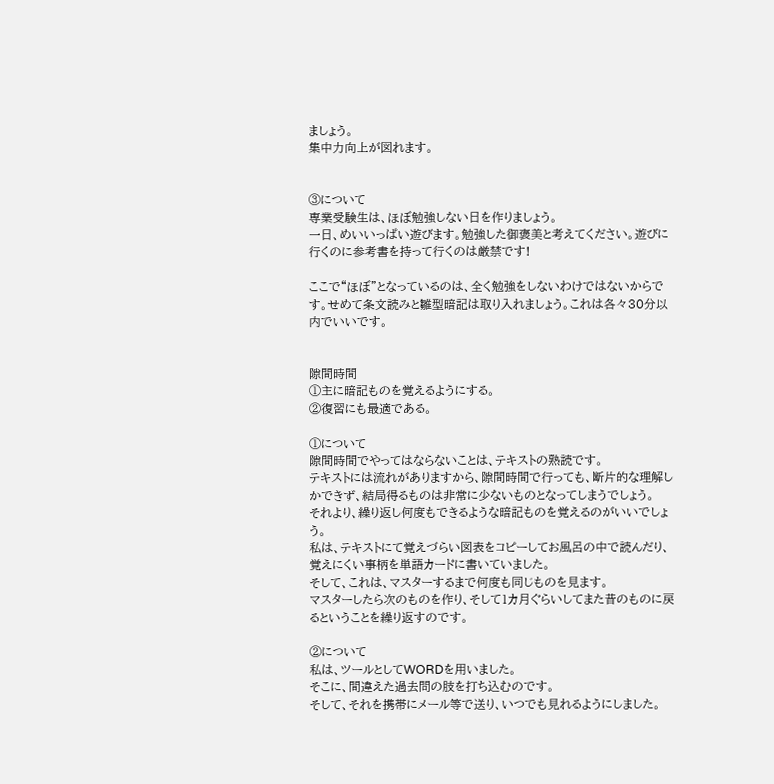ましょう。
集中力向上が図れます。


③について
専業受験生は、ほぼ勉強しない日を作りましょう。
一日、めいいっぱい遊びます。勉強した御褒美と考えてください。遊びに行くのに参考書を持って行くのは厳禁です!

ここで“ほぼ”となっているのは、全く勉強をしないわけではないからです。せめて条文読みと雛型暗記は取り入れましょう。これは各々30分以内でいいです。


隙間時間
①主に暗記ものを覚えるようにする。
②復習にも最適である。

①について
隙間時間でやってはならないことは、テキストの熟読です。
テキストには流れがありますから、隙間時間で行っても、断片的な理解しかできず、結局得るものは非常に少ないものとなってしまうでしょう。
それより、繰り返し何度もできるような暗記ものを覚えるのがいいでしょう。
私は、テキストにて覚えづらい図表をコピーしてお風呂の中で読んだり、覚えにくい事柄を単語カードに書いていました。
そして、これは、マスターするまで何度も同じものを見ます。
マスターしたら次のものを作り、そして1カ月ぐらいしてまた昔のものに戻るということを繰り返すのです。

②について
私は、ツールとしてWORDを用いました。
そこに、間違えた過去問の肢を打ち込むのです。
そして、それを携帯にメール等で送り、いつでも見れるようにしました。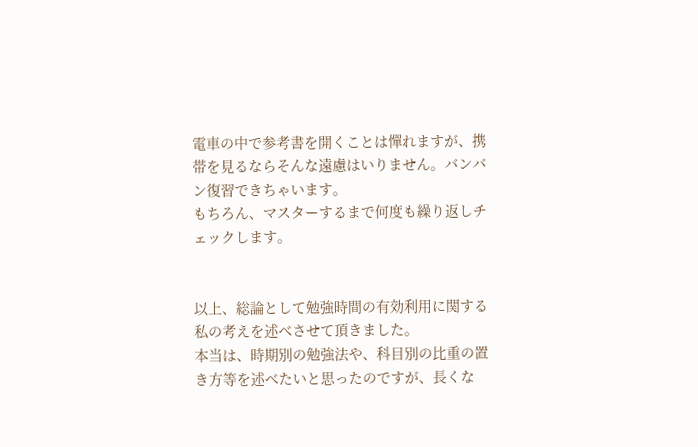電車の中で参考書を開くことは憚れますが、携帯を見るならそんな遠慮はいりません。バンバン復習できちゃいます。
もちろん、マスターするまで何度も繰り返しチェックします。


以上、総論として勉強時間の有効利用に関する私の考えを述べさせて頂きました。
本当は、時期別の勉強法や、科目別の比重の置き方等を述べたいと思ったのですが、長くな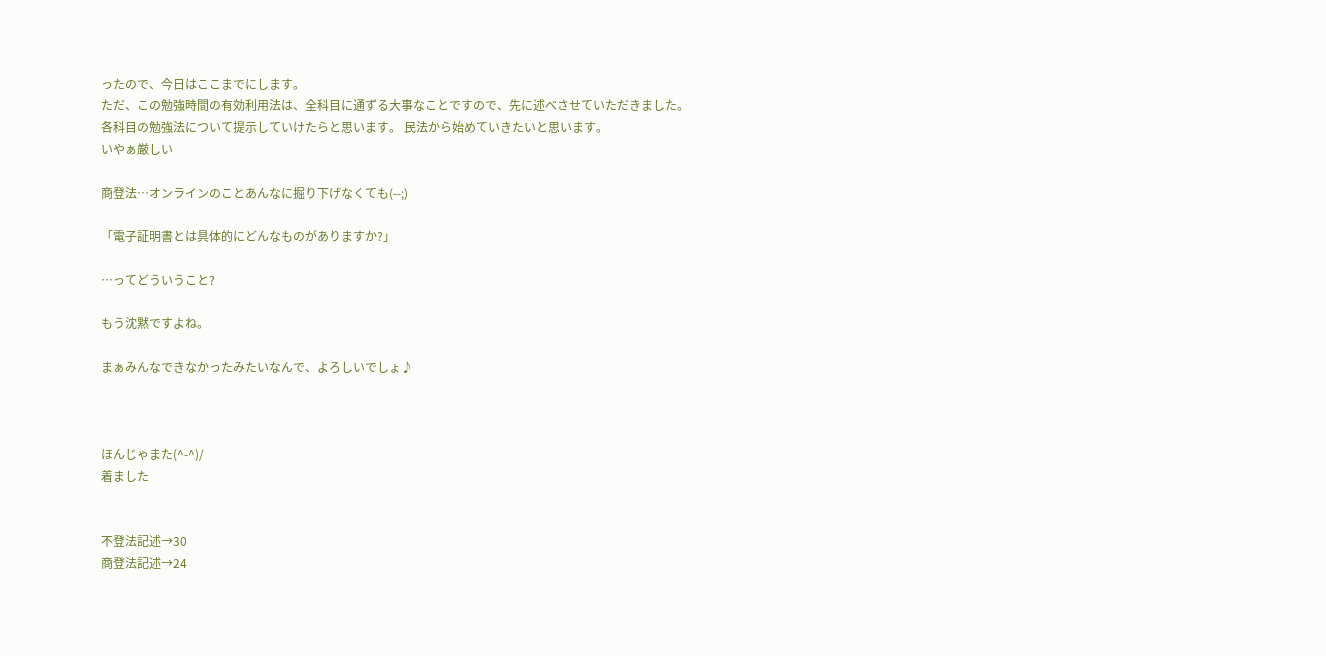ったので、今日はここまでにします。
ただ、この勉強時間の有効利用法は、全科目に通ずる大事なことですので、先に述べさせていただきました。
各科目の勉強法について提示していけたらと思います。 民法から始めていきたいと思います。
いやぁ厳しい

商登法…オンラインのことあんなに掘り下げなくても(--;)

「電子証明書とは具体的にどんなものがありますか?」

…ってどういうこと?

もう沈黙ですよね。

まぁみんなできなかったみたいなんで、よろしいでしょ♪



ほんじゃまた(^-^)/
着ました


不登法記述→30
商登法記述→24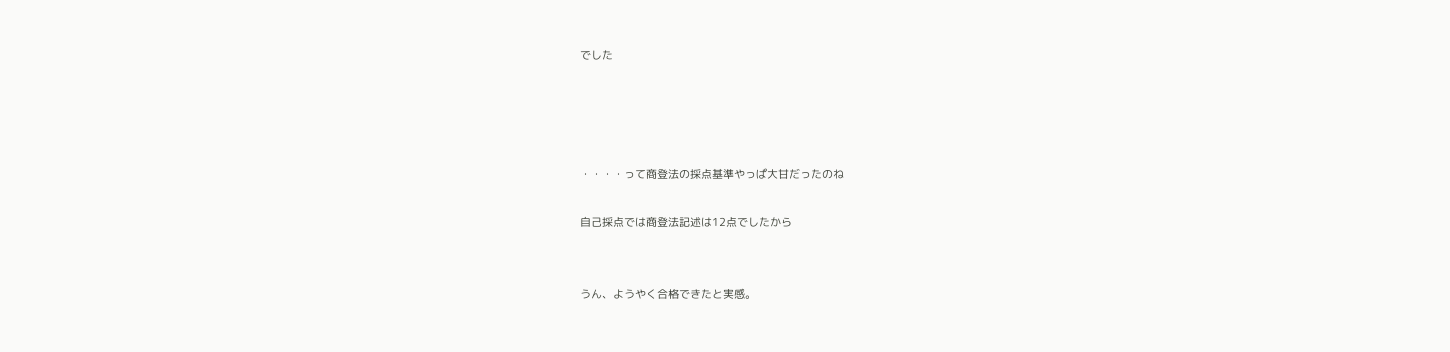でした




・・・・って商登法の採点基準やっぱ大甘だったのね

自己採点では商登法記述は12点でしたから


うん、ようやく合格できたと実感。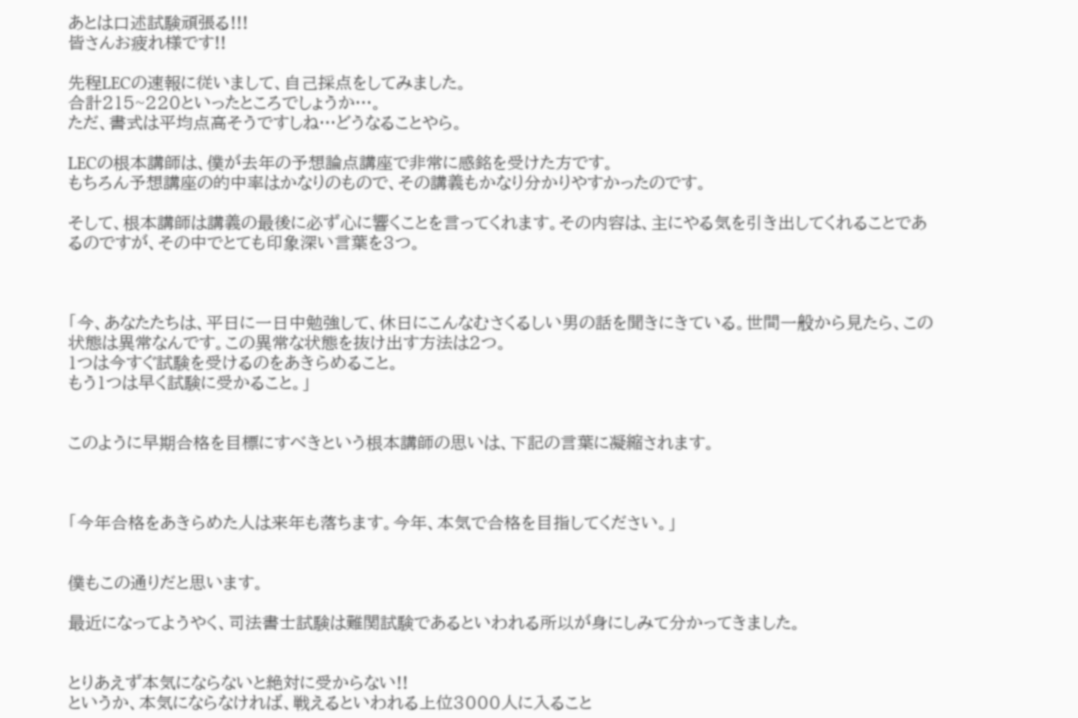あとは口述試験頑張る!!!
皆さんお疲れ様です!!

先程LECの速報に従いまして、自己採点をしてみました。
合計215~220といったところでしょうか…。
ただ、書式は平均点高そうですしね…どうなることやら。

LECの根本講師は、僕が去年の予想論点講座で非常に感銘を受けた方です。
もちろん予想講座の的中率はかなりのもので、その講義もかなり分かりやすかったのです。

そして、根本講師は講義の最後に必ず心に響くことを言ってくれます。その内容は、主にやる気を引き出してくれることであるのですが、その中でとても印象深い言葉を3つ。



「今、あなたたちは、平日に一日中勉強して、休日にこんなむさくるしい男の話を聞きにきている。世間一般から見たら、この状態は異常なんです。この異常な状態を抜け出す方法は2つ。
1つは今すぐ試験を受けるのをあきらめること。
もう1つは早く試験に受かること。」


このように早期合格を目標にすべきという根本講師の思いは、下記の言葉に凝縮されます。



「今年合格をあきらめた人は来年も落ちます。今年、本気で合格を目指してください。」


僕もこの通りだと思います。

最近になってようやく、司法書士試験は難関試験であるといわれる所以が身にしみて分かってきました。


とりあえず本気にならないと絶対に受からない!!
というか、本気にならなければ、戦えるといわれる上位3000人に入ること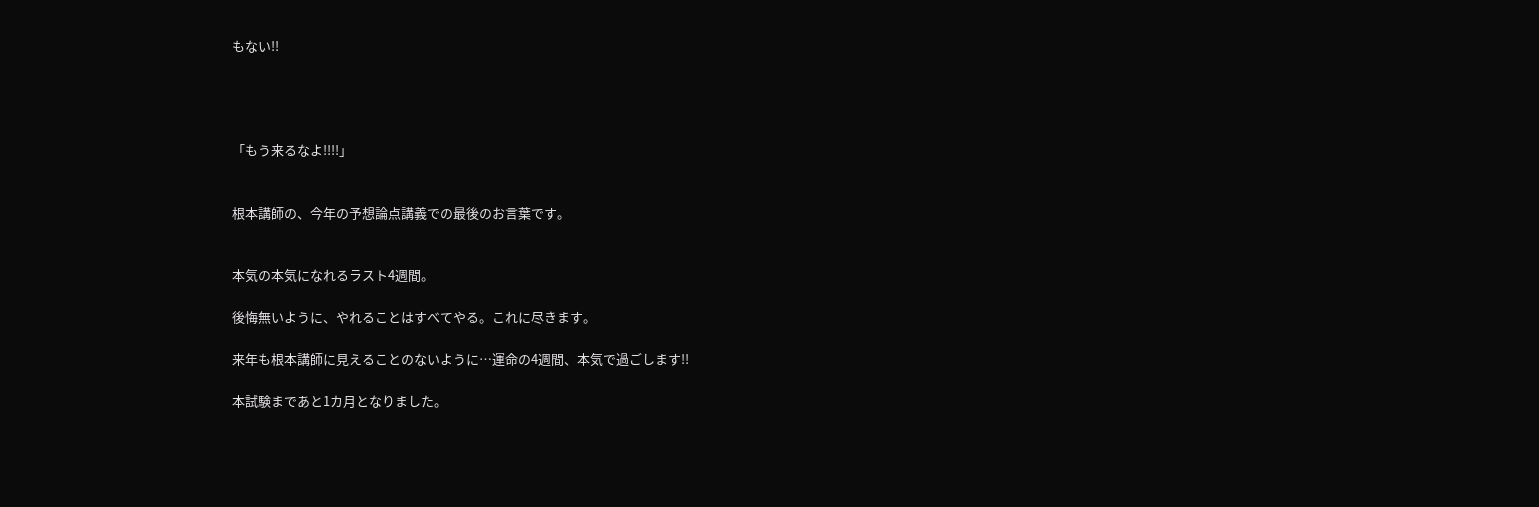もない!!




「もう来るなよ!!!!」


根本講師の、今年の予想論点講義での最後のお言葉です。


本気の本気になれるラスト4週間。

後悔無いように、やれることはすべてやる。これに尽きます。

来年も根本講師に見えることのないように…運命の4週間、本気で過ごします!!

本試験まであと1カ月となりました。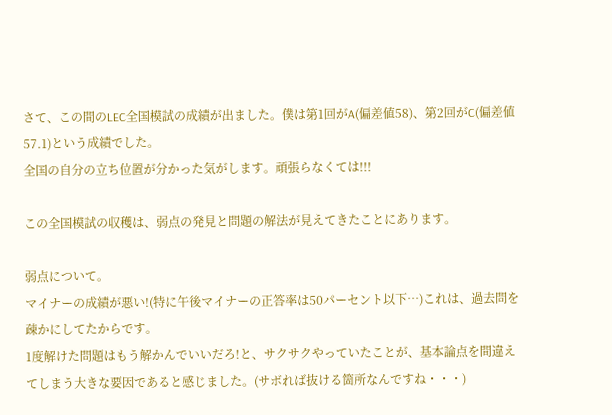さて、この間のLEC全国模試の成績が出ました。僕は第1回がA(偏差値58)、第2回がC(偏差値57.1)という成績でした。
全国の自分の立ち位置が分かった気がします。頑張らなくては!!!

この全国模試の収穫は、弱点の発見と問題の解法が見えてきたことにあります。

弱点について。
マイナーの成績が悪い!(特に午後マイナーの正答率は50パーセント以下…)これは、過去問を疎かにしてたからです。
1度解けた問題はもう解かんでいいだろ!と、サクサクやっていたことが、基本論点を間違えてしまう大きな要因であると感じました。(サボれば抜ける箇所なんですね・・・)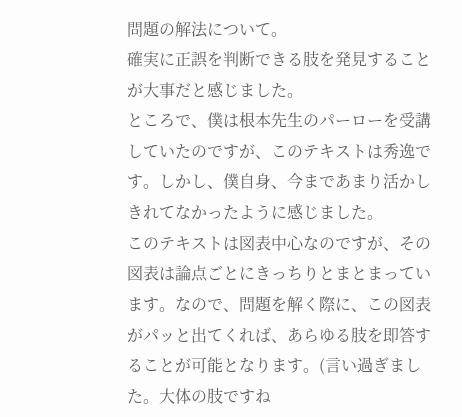問題の解法について。
確実に正誤を判断できる肢を発見することが大事だと感じました。
ところで、僕は根本先生のパーローを受講していたのですが、このテキストは秀逸です。しかし、僕自身、今まであまり活かしきれてなかったように感じました。
このテキストは図表中心なのですが、その図表は論点ごとにきっちりとまとまっています。なので、問題を解く際に、この図表がパッと出てくれば、あらゆる肢を即答することが可能となります。(言い過ぎました。大体の肢ですね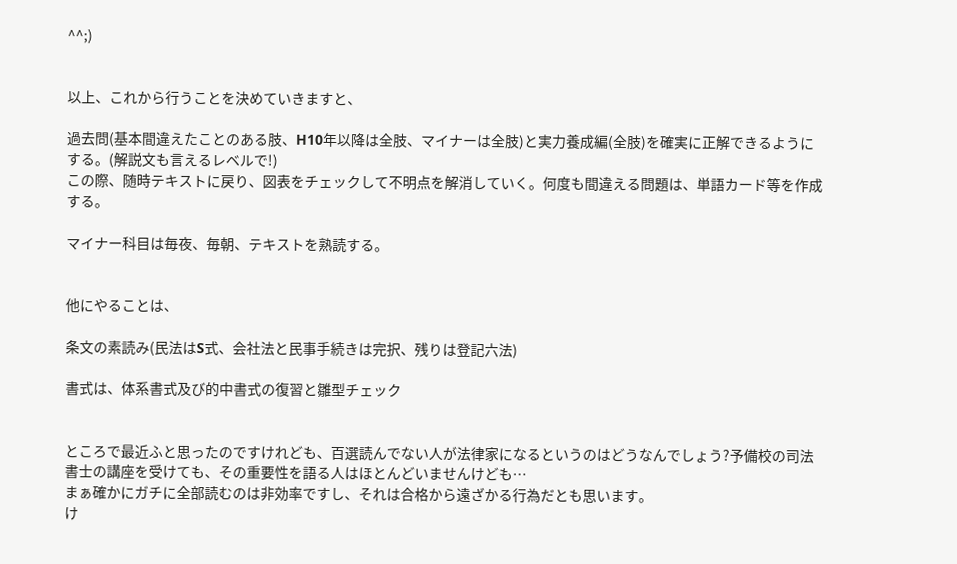^^;)


以上、これから行うことを決めていきますと、

過去問(基本間違えたことのある肢、H10年以降は全肢、マイナーは全肢)と実力養成編(全肢)を確実に正解できるようにする。(解説文も言えるレベルで!)
この際、随時テキストに戻り、図表をチェックして不明点を解消していく。何度も間違える問題は、単語カード等を作成する。

マイナー科目は毎夜、毎朝、テキストを熟読する。


他にやることは、

条文の素読み(民法はS式、会社法と民事手続きは完択、残りは登記六法)

書式は、体系書式及び的中書式の復習と雛型チェック


ところで最近ふと思ったのですけれども、百選読んでない人が法律家になるというのはどうなんでしょう?予備校の司法書士の講座を受けても、その重要性を語る人はほとんどいませんけども…
まぁ確かにガチに全部読むのは非効率ですし、それは合格から遠ざかる行為だとも思います。
け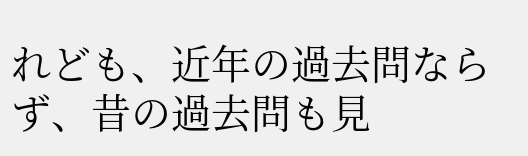れども、近年の過去問ならず、昔の過去問も見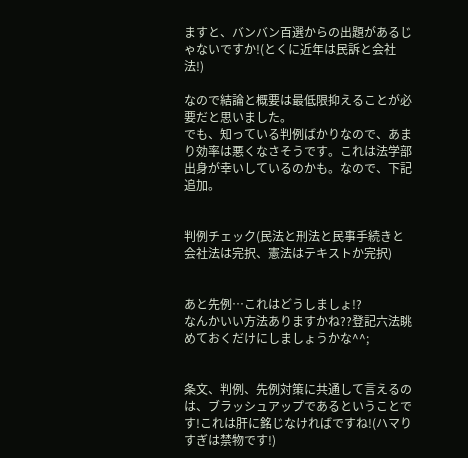ますと、バンバン百選からの出題があるじゃないですか!(とくに近年は民訴と会社法!)

なので結論と概要は最低限抑えることが必要だと思いました。
でも、知っている判例ばかりなので、あまり効率は悪くなさそうです。これは法学部出身が幸いしているのかも。なので、下記追加。


判例チェック(民法と刑法と民事手続きと会社法は完択、憲法はテキストか完択)


あと先例…これはどうしましょ!?
なんかいい方法ありますかね??登記六法眺めておくだけにしましょうかな^^;


条文、判例、先例対策に共通して言えるのは、ブラッシュアップであるということです!これは肝に銘じなければですね!(ハマりすぎは禁物です!)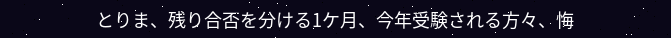とりま、残り合否を分ける1ケ月、今年受験される方々、悔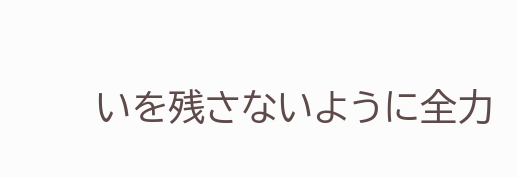いを残さないように全力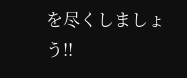を尽くしましょう!!